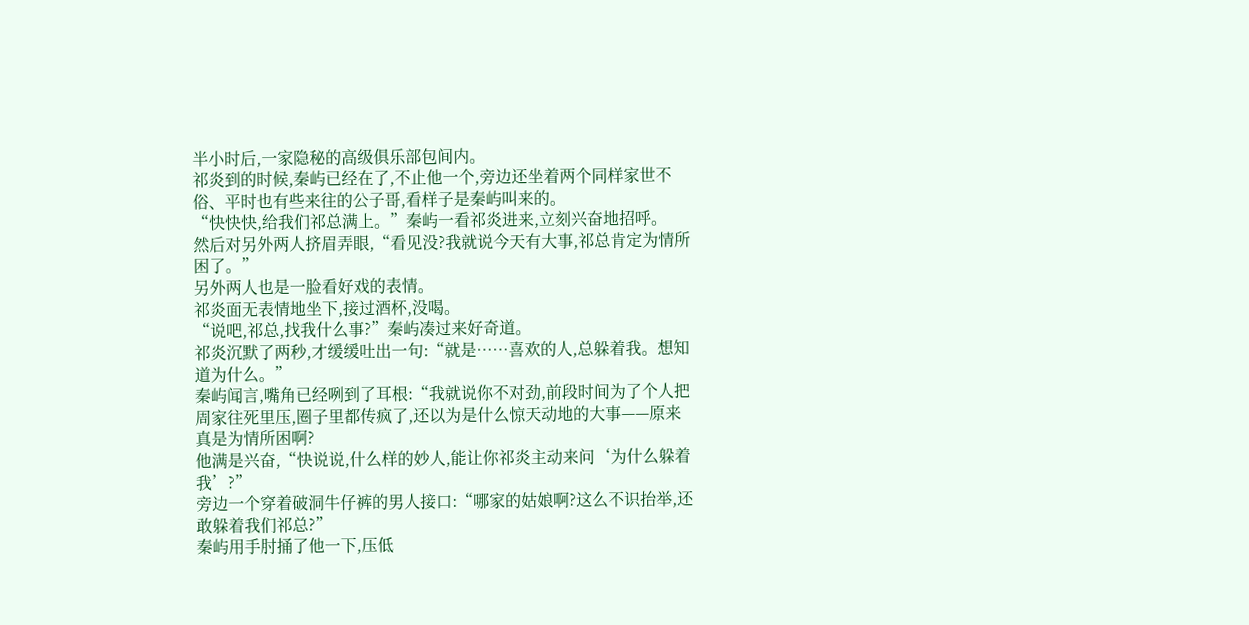半小时后,一家隐秘的高级俱乐部包间内。
祁炎到的时候,秦屿已经在了,不止他一个,旁边还坐着两个同样家世不俗、平时也有些来往的公子哥,看样子是秦屿叫来的。
“快快快,给我们祁总满上。”秦屿一看祁炎进来,立刻兴奋地招呼。
然后对另外两人挤眉弄眼,“看见没?我就说今天有大事,祁总肯定为情所困了。”
另外两人也是一脸看好戏的表情。
祁炎面无表情地坐下,接过酒杯,没喝。
“说吧,祁总,找我什么事?”秦屿凑过来好奇道。
祁炎沉默了两秒,才缓缓吐出一句:“就是……喜欢的人,总躲着我。想知道为什么。”
秦屿闻言,嘴角已经咧到了耳根:“我就说你不对劲,前段时间为了个人把周家往死里压,圈子里都传疯了,还以为是什么惊天动地的大事——原来真是为情所困啊?
他满是兴奋,“快说说,什么样的妙人,能让你祁炎主动来问‘为什么躲着我’?”
旁边一个穿着破洞牛仔裤的男人接口:“哪家的姑娘啊?这么不识抬举,还敢躲着我们祁总?”
秦屿用手肘捅了他一下,压低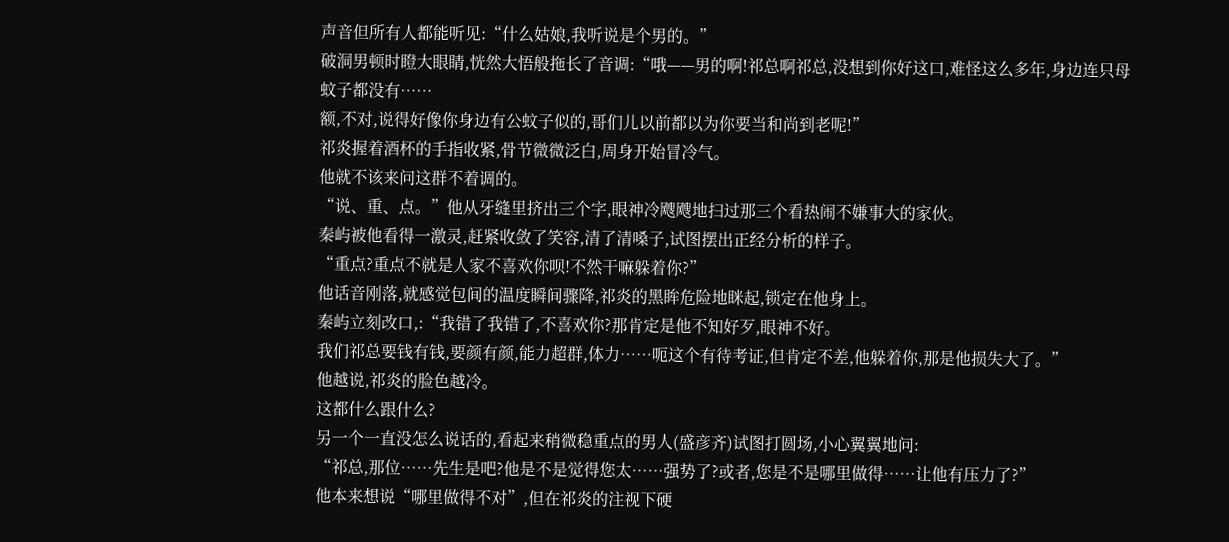声音但所有人都能听见:“什么姑娘,我听说是个男的。”
破洞男顿时瞪大眼睛,恍然大悟般拖长了音调:“哦——男的啊!祁总啊祁总,没想到你好这口,难怪这么多年,身边连只母蚊子都没有……
额,不对,说得好像你身边有公蚊子似的,哥们儿以前都以为你要当和尚到老呢!”
祁炎握着酒杯的手指收紧,骨节微微泛白,周身开始冒冷气。
他就不该来问这群不着调的。
“说、重、点。”他从牙缝里挤出三个字,眼神冷飕飕地扫过那三个看热闹不嫌事大的家伙。
秦屿被他看得一激灵,赶紧收敛了笑容,清了清嗓子,试图摆出正经分析的样子。
“重点?重点不就是人家不喜欢你呗!不然干嘛躲着你?”
他话音刚落,就感觉包间的温度瞬间骤降,祁炎的黑眸危险地眯起,锁定在他身上。
秦屿立刻改口,:“我错了我错了,不喜欢你?那肯定是他不知好歹,眼神不好。
我们祁总要钱有钱,要颜有颜,能力超群,体力……呃这个有待考证,但肯定不差,他躲着你,那是他损失大了。”
他越说,祁炎的脸色越冷。
这都什么跟什么?
另一个一直没怎么说话的,看起来稍微稳重点的男人(盛彦齐)试图打圆场,小心翼翼地问:
“祁总,那位……先生是吧?他是不是觉得您太……强势了?或者,您是不是哪里做得……让他有压力了?”
他本来想说“哪里做得不对”,但在祁炎的注视下硬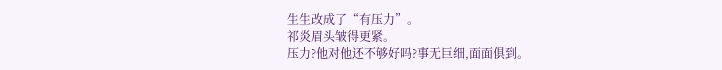生生改成了“有压力”。
祁炎眉头皱得更紧。
压力?他对他还不够好吗?事无巨细,面面俱到。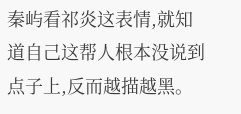秦屿看祁炎这表情,就知道自己这帮人根本没说到点子上,反而越描越黑。